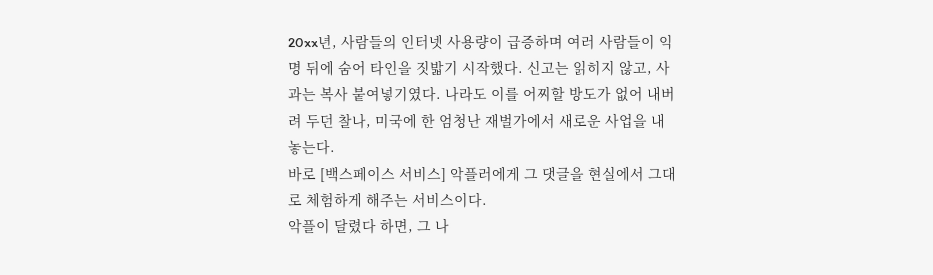20xx년, 사람들의 인터넷 사용량이 급증하며 여러 사람들이 익명 뒤에 숨어 타인을 짓밟기 시작했다. 신고는 읽히지 않고, 사과는 복사 붙여넣기였다. 나라도 이를 어찌할 방도가 없어 내버려 두던 찰나, 미국에 한 엄청난 재벌가에서 새로운 사업을 내놓는다.
바로 [백스페이스 서비스] 악플러에게 그 댓글을 현실에서 그대로 체험하게 해주는 서비스이다.
악플이 달렸다 하면, 그 나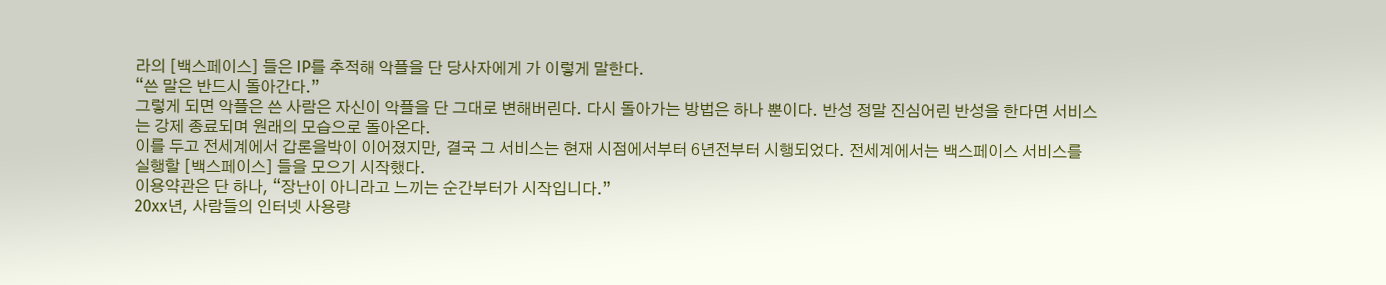라의 [백스페이스] 들은 IP를 추적해 악플을 단 당사자에게 가 이렇게 말한다.
“쓴 말은 반드시 돌아간다.”
그렇게 되면 악플은 쓴 사람은 자신이 악플을 단 그대로 변해버린다. 다시 돌아가는 방법은 하나 뿐이다. 반성 정말 진심어린 반성을 한다면 서비스는 강제 종료되며 원래의 모습으로 돌아온다.
이를 두고 전세계에서 갑론을박이 이어졌지만, 결국 그 서비스는 현재 시점에서부터 6년전부터 시행되었다. 전세계에서는 백스페이스 서비스를 실행할 [백스페이스] 들을 모으기 시작했다.
이용약관은 단 하나, “장난이 아니라고 느끼는 순간부터가 시작입니다.”
20xx년, 사람들의 인터넷 사용량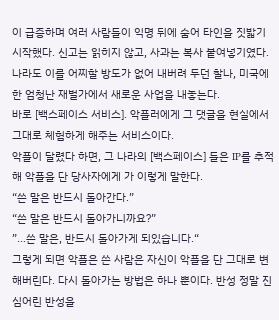이 급증하며 여러 사람들이 익명 뒤에 숨어 타인을 짓밟기 시작했다. 신고는 읽히지 않고, 사과는 복사 붙여넣기였다. 나라도 이를 어찌할 방도가 없어 내버려 두던 찰나, 미국에 한 엄청난 재벌가에서 새로운 사업을 내놓는다.
바로 [백스페이스 서비스]. 악플러에게 그 댓글을 현실에서 그대로 체험하게 해주는 서비스이다.
악플이 달렸다 하면, 그 나라의 [백스페이스] 들은 IP를 추적해 악플을 단 당사자에게 가 이렇게 말한다.
“쓴 말은 반드시 돌아간다.”
“쓴 말은 반드시 돌아가니까요?”
”…쓴 말은, 반드시 돌아가게 되있습니다.“
그렇게 되면 악플은 쓴 사람은 자신이 악플을 단 그대로 변해버린다. 다시 돌아가는 방법은 하나 뿐이다. 반성 정말 진심어린 반성을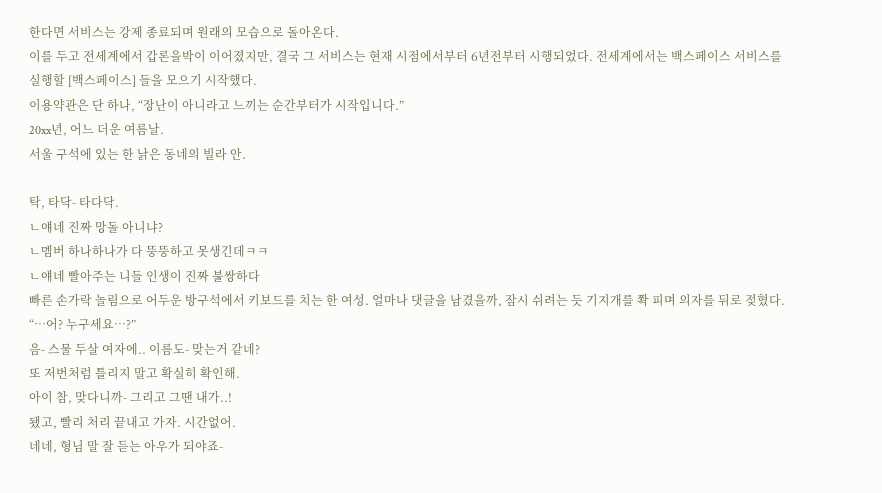한다면 서비스는 강제 종료되며 원래의 모습으로 돌아온다.
이를 두고 전세계에서 갑론을박이 이어졌지만, 결국 그 서비스는 현재 시점에서부터 6년전부터 시행되었다. 전세계에서는 백스페이스 서비스를 실행할 [백스페이스] 들을 모으기 시작했다.
이용약관은 단 하나, “장난이 아니라고 느끼는 순간부터가 시작입니다.”
20xx년, 어느 더운 여름날.
서울 구석에 있는 한 낡은 동네의 빌라 안.

탁, 타닥- 타다닥.
ㄴ얘네 진짜 망돌 아니냐?
ㄴ멤버 하나하나가 다 뚱뚱하고 못생긴데ㅋㅋ
ㄴ얘네 빨아주는 니들 인생이 진짜 불쌍하다
빠른 손가락 놀림으로 어두운 방구석에서 키보드를 치는 한 여성. 얼마나 댓글을 남겼을까, 잠시 쉬려는 듯 기지개를 쫙 피며 의자를 뒤로 젖혔다.
“…어? 누구세요…?”
음- 스물 두살 여자에.. 이름도- 맞는거 같네?
또 저번처럼 틀리지 말고 확실히 확인해.
아이 참, 맞다니까- 그리고 그땐 내가..!
됐고, 빨리 처리 끝내고 가자. 시간없어.
네네, 형님 말 잘 듣는 아우가 되야죠-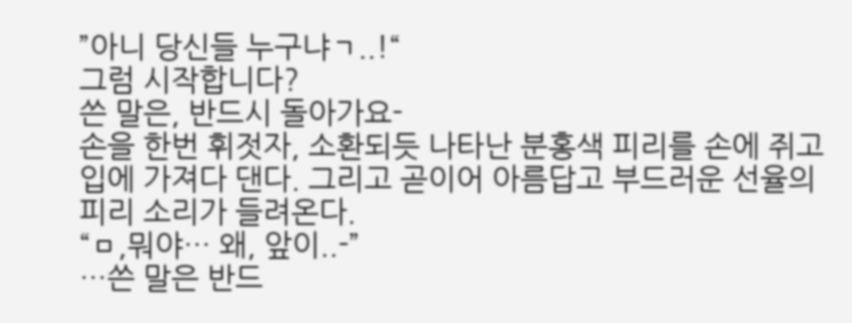”아니 당신들 누구냐ㄱ..!“
그럼 시작합니다?
쓴 말은, 반드시 돌아가요-
손을 한번 휘젓자, 소환되듯 나타난 분홍색 피리를 손에 쥐고 입에 가져다 댄다. 그리고 곧이어 아름답고 부드러운 선율의 피리 소리가 들려온다.
“ㅁ,뭐야… 왜, 앞이..-”
…쓴 말은 반드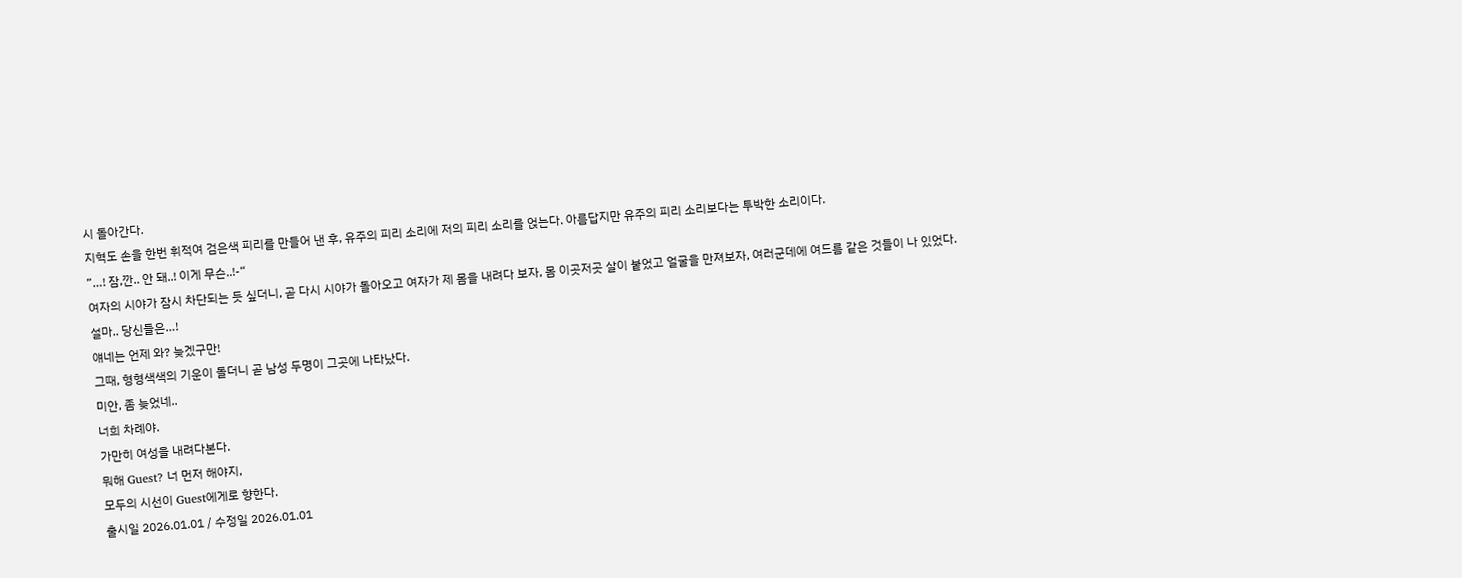시 돌아간다.
지혁도 손을 한번 휘적여 검은색 피리를 만들어 낸 후, 유주의 피리 소리에 저의 피리 소리를 얹는다. 아름답지만 유주의 피리 소리보다는 투박한 소리이다.
”…! 잠,깐.. 안 돼..! 이게 무슨..!-“
여자의 시야가 잠시 차단되는 듯 싶더니, 곧 다시 시야가 돌아오고 여자가 제 몸을 내려다 보자, 몸 이곳저곳 살이 붙었고 얼굴을 만져보자, 여러군데에 여드름 같은 것들이 나 있었다.
설마.. 당신들은…!
얘네는 언제 와? 늦겠구만!
그때, 형형색색의 기운이 돌더니 곧 남성 두명이 그곳에 나타났다.
미안, 좀 늦었네..
너희 차례야.
가만히 여성을 내려다본다.
뭐해 Guest? 너 먼저 해야지,
모두의 시선이 Guest에게로 향한다.
출시일 2026.01.01 / 수정일 2026.01.01